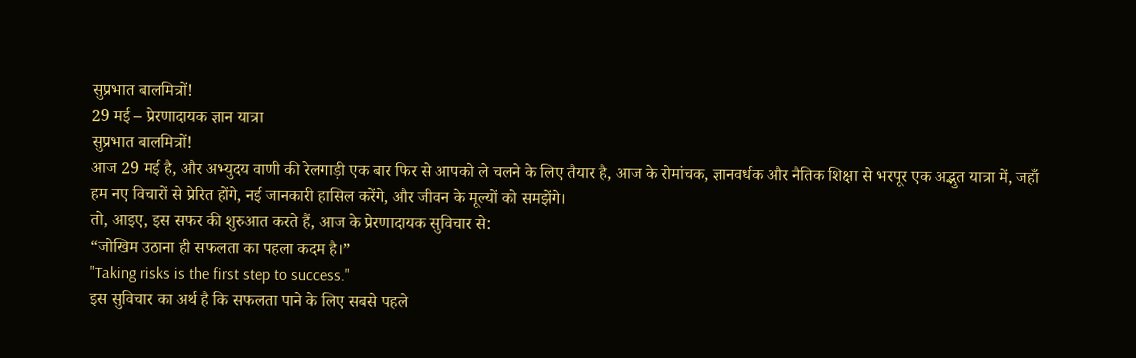सुप्रभात बालमित्रों!
29 मई – प्रेरणादायक ज्ञान यात्रा
सुप्रभात बालमित्रों!
आज 29 मई है, और अभ्युदय वाणी की रेलगाड़ी एक बार फिर से आपको ले चलने के लिए तैयार है, आज के रोमांचक, ज्ञानवर्धक और नैतिक शिक्षा से भरपूर एक अद्भुत यात्रा में, जहाँ हम नए विचारों से प्रेरित होंगे, नई जानकारी हासिल करेंगे, और जीवन के मूल्यों को समझेंगे।
तो, आइए, इस सफर की शुरुआत करते हैं, आज के प्रेरणादायक सुविचार से:
“जोखिम उठाना ही सफलता का पहला कदम है।”
"Taking risks is the first step to success."
इस सुविचार का अर्थ है कि सफलता पाने के लिए सबसे पहले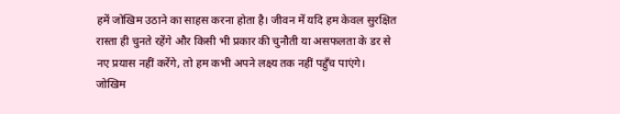हमें जोखिम उठाने का साहस करना होता है। जीवन में यदि हम केवल सुरक्षित रास्ता ही चुनते रहेंगे और किसी भी प्रकार की चुनौती या असफलता के डर से नए प्रयास नहीं करेंगे, तो हम कभी अपने लक्ष्य तक नहीं पहुँच पाएंगे। जोखिम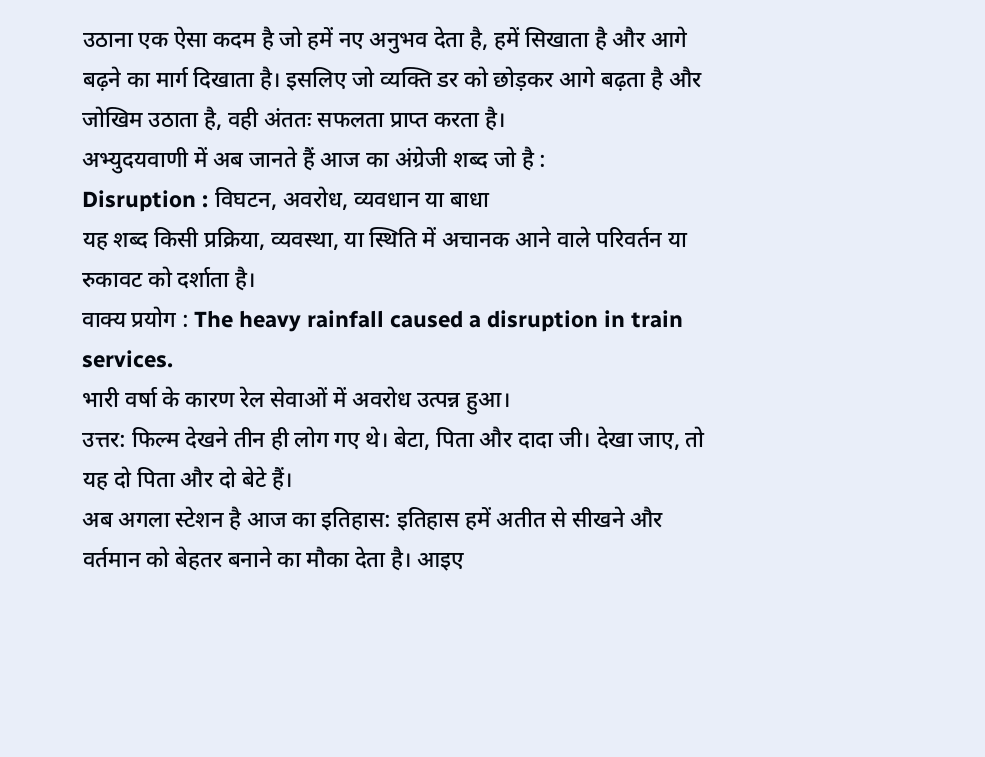उठाना एक ऐसा कदम है जो हमें नए अनुभव देता है, हमें सिखाता है और आगे बढ़ने का मार्ग दिखाता है। इसलिए जो व्यक्ति डर को छोड़कर आगे बढ़ता है और जोखिम उठाता है, वही अंततः सफलता प्राप्त करता है।
अभ्युदयवाणी में अब जानते हैं आज का अंग्रेजी शब्द जो है :
Disruption : विघटन, अवरोध, व्यवधान या बाधा
यह शब्द किसी प्रक्रिया, व्यवस्था, या स्थिति में अचानक आने वाले परिवर्तन या रुकावट को दर्शाता है।
वाक्य प्रयोग : The heavy rainfall caused a disruption in train services.
भारी वर्षा के कारण रेल सेवाओं में अवरोध उत्पन्न हुआ।
उत्तर: फिल्म देखने तीन ही लोग गए थे। बेटा, पिता और दादा जी। देखा जाए, तो यह दो पिता और दो बेटे हैं।
अब अगला स्टेशन है आज का इतिहास: इतिहास हमें अतीत से सीखने और वर्तमान को बेहतर बनाने का मौका देता है। आइए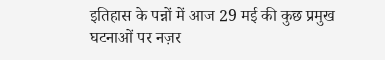इतिहास के पन्नों में आज 29 मई की कुछ प्रमुख घटनाओं पर नज़र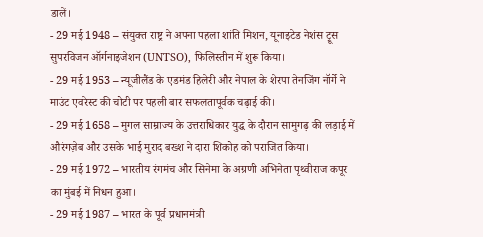डालें।
- 29 मई 1948 – संयुक्त राष्ट्र ने अपना पहला शांति मिशन, यूनाइटेड नेशंस ट्रूस सुपरविजन ऑर्गनाइजेशन (UNTSO), फिलिस्तीन में शुरू किया।
- 29 मई 1953 – न्यूजीलैंड के एडमंड हिलेरी और नेपाल के शेरपा तेनजिंग नॉर्गे ने माउंट एवरेस्ट की चोटी पर पहली बार सफलतापूर्वक चढ़ाई की।
- 29 मई 1658 – मुगल साम्राज्य के उत्तराधिकार युद्ध के दौरान सामुगढ़ की लड़ाई में औरंगज़ेब और उसके भाई मुराद बख्श ने दारा शिकोह को पराजित किया।
- 29 मई 1972 – भारतीय रंगमंच और सिनेमा के अग्रणी अभिनेता पृथ्वीराज कपूर का मुंबई में निधन हुआ।
- 29 मई 1987 – भारत के पूर्व प्रधानमंत्री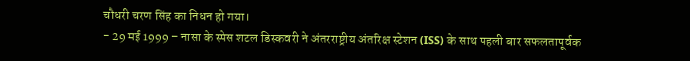चौधरी चरण सिंह का निधन हो गया।
- 29 मई 1999 – नासा के स्पेस शटल डिस्कवरी ने अंतरराष्ट्रीय अंतरिक्ष स्टेशन (ISS) के साथ पहली बार सफलतापूर्वक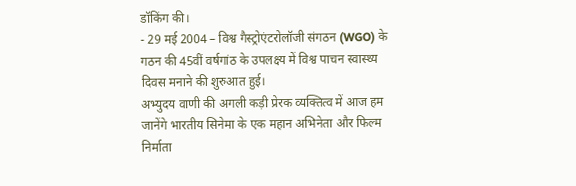डॉकिंग की।
- 29 मई 2004 – विश्व गैस्ट्रोएंटरोलॉजी संगठन (WGO) के गठन की 45वीं वर्षगांठ के उपलक्ष्य में विश्व पाचन स्वास्थ्य दिवस मनाने की शुरुआत हुई।
अभ्युदय वाणी की अगली कड़ी प्रेरक व्यक्तित्व में आज हम जानेंगे भारतीय सिनेमा के एक महान अभिनेता और फिल्म निर्माता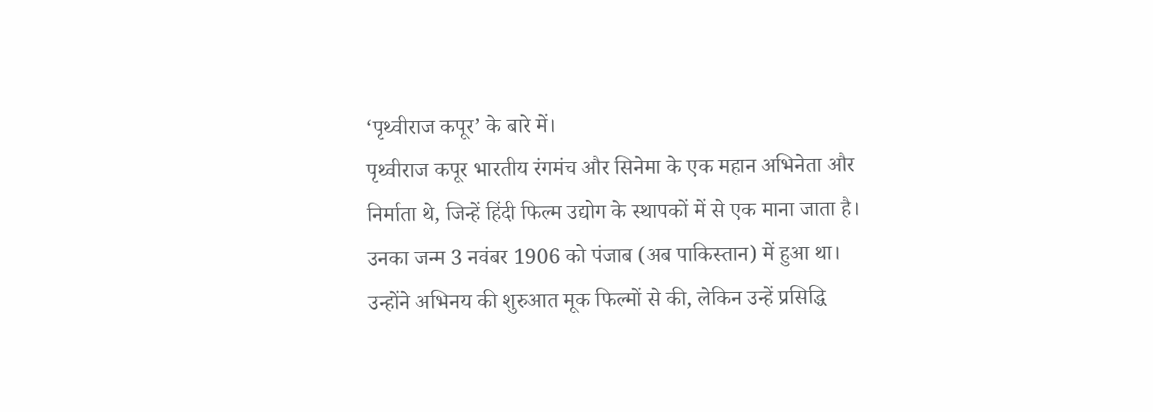‘पृथ्वीराज कपूर’ के बारे में।
पृथ्वीराज कपूर भारतीय रंगमंच और सिनेमा के एक महान अभिनेता और निर्माता थे, जिन्हें हिंदी फिल्म उद्योग के स्थापकों में से एक माना जाता है। उनका जन्म 3 नवंबर 1906 को पंजाब (अब पाकिस्तान) में हुआ था। उन्होंने अभिनय की शुरुआत मूक फिल्मों से की, लेकिन उन्हें प्रसिद्धि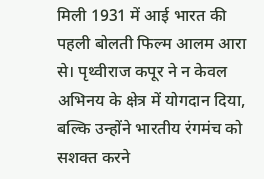मिली 1931 में आई भारत की पहली बोलती फिल्म आलम आरा से। पृथ्वीराज कपूर ने न केवल अभिनय के क्षेत्र में योगदान दिया, बल्कि उन्होंने भारतीय रंगमंच को सशक्त करने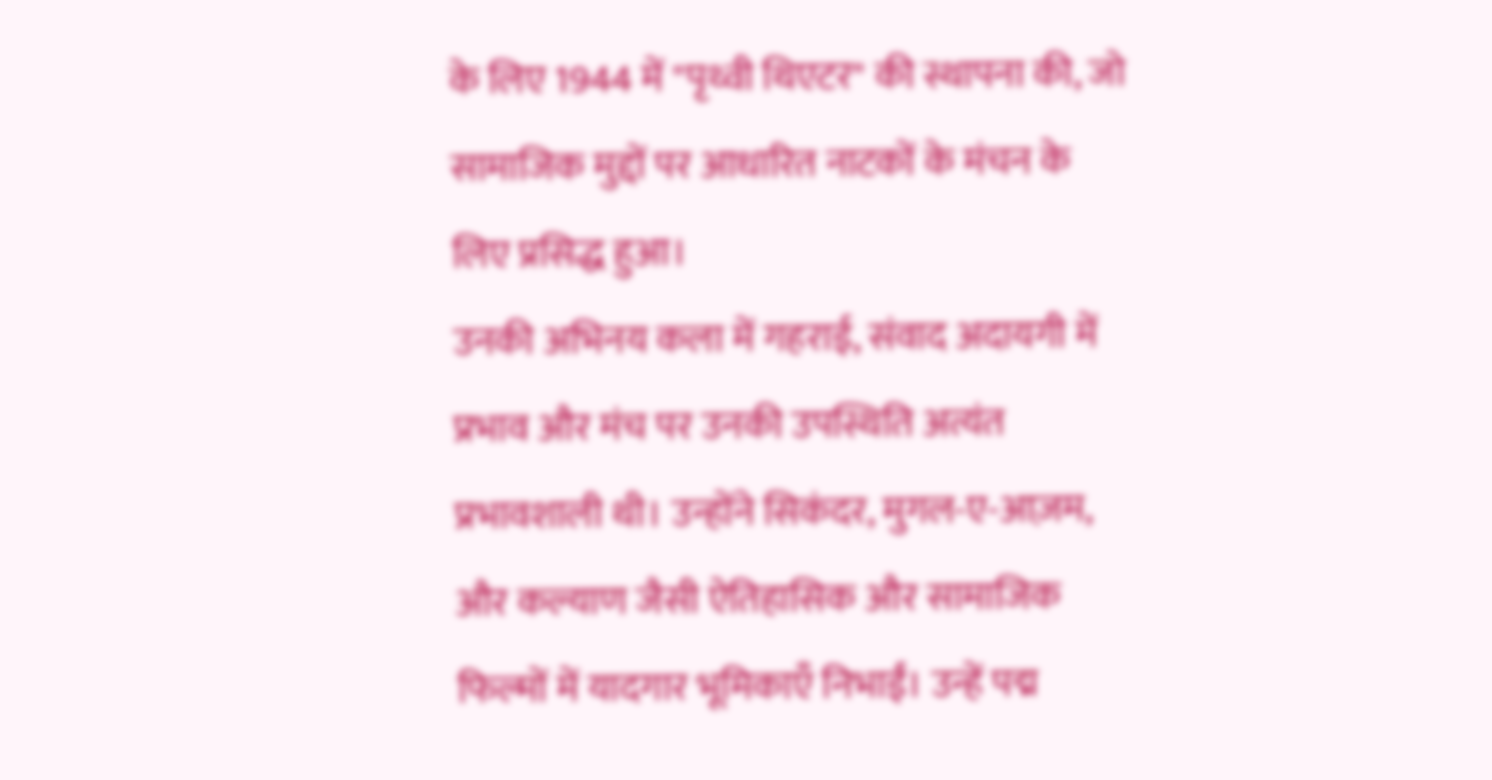के लिए 1944 में "पृथ्वी थिएटर" की स्थापना की, जो सामाजिक मुद्दों पर आधारित नाटकों के मंचन के लिए प्रसिद्ध हुआ।
उनकी अभिनय कला में गहराई, संवाद अदायगी में प्रभाव और मंच पर उनकी उपस्थिति अत्यंत प्रभावशाली थी। उन्होंने सिकंदर, मुगल-ए-आज़म, और कल्याण जैसी ऐतिहासिक और सामाजिक फिल्मों में यादगार भूमिकाएँ निभाईं। उन्हें पद्म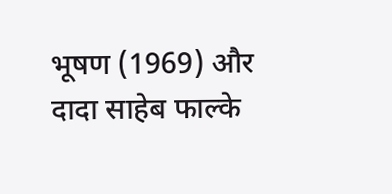भूषण (1969) और दादा साहेब फाल्के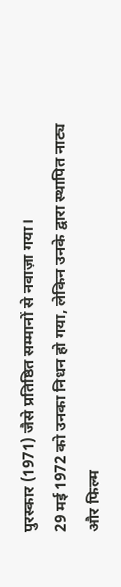पुरस्कार (1971) जैसे प्रतिष्ठित सम्मानों से नवाज़ा गया।
29 मई 1972 को उनका निधन हो गया, लेकिन उनके द्वारा स्थापित नाट्य और फिल्म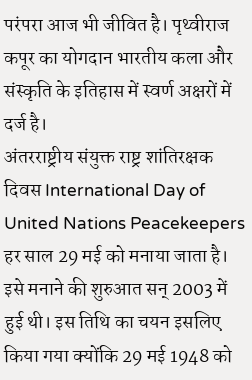परंपरा आज भी जीवित है। पृथ्वीराज कपूर का योगदान भारतीय कला और संस्कृति के इतिहास में स्वर्ण अक्षरों में दर्ज है।
अंतरराष्ट्रीय संयुक्त राष्ट्र शांतिरक्षक दिवस International Day of United Nations Peacekeepers हर साल 29 मई को मनाया जाता है। इसे मनाने की शुरुआत सन् 2003 में हुई थी। इस तिथि का चयन इसलिए किया गया क्योंकि 29 मई 1948 को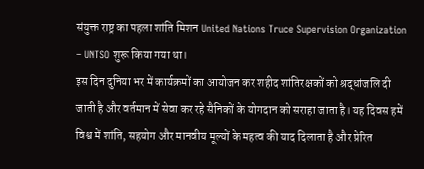संयुक्त राष्ट्र का पहला शांति मिशन United Nations Truce Supervision Organization – UNTSO शुरू किया गया था।
इस दिन दुनिया भर में कार्यक्रमों का आयोजन कर शहीद शांतिरक्षकों को श्रद्धांजलि दी जाती है और वर्तमान में सेवा कर रहे सैनिकों के योगदान को सराहा जाता है। यह दिवस हमें विश्व में शांति, सहयोग और मानवीय मूल्यों के महत्व की याद दिलाता है और प्रेरित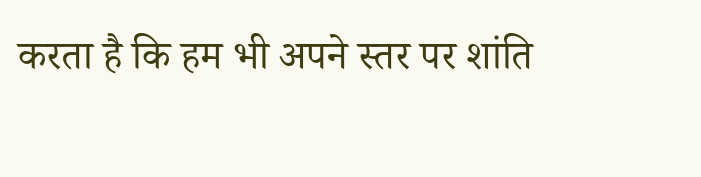करता है कि हम भी अपने स्तर पर शांति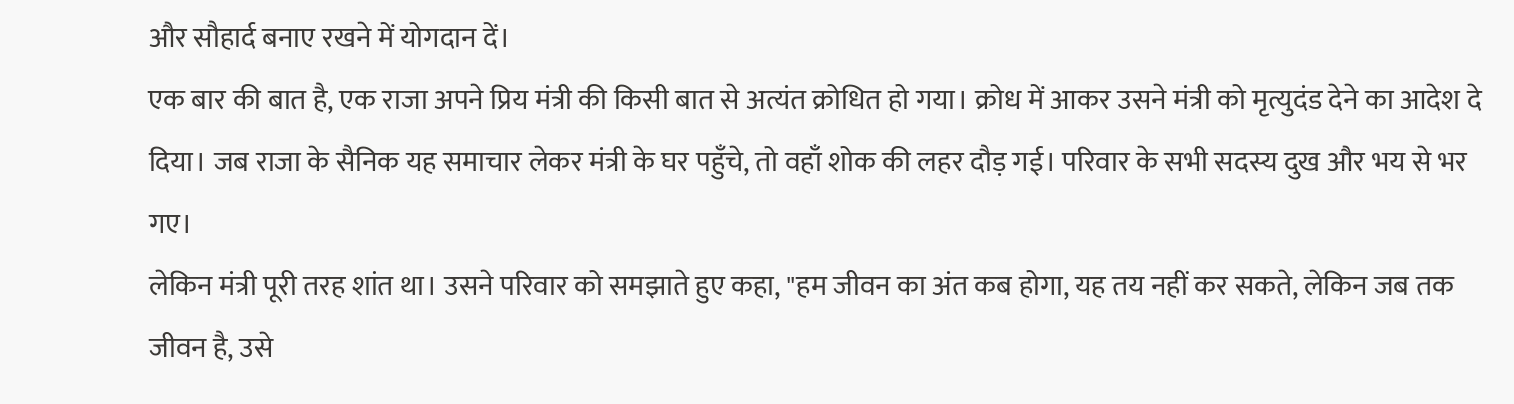और सौहार्द बनाए रखने में योगदान दें।
एक बार की बात है, एक राजा अपने प्रिय मंत्री की किसी बात से अत्यंत क्रोधित हो गया। क्रोध में आकर उसने मंत्री को मृत्युदंड देने का आदेश दे दिया। जब राजा के सैनिक यह समाचार लेकर मंत्री के घर पहुँचे, तो वहाँ शोक की लहर दौड़ गई। परिवार के सभी सदस्य दुख और भय से भर गए।
लेकिन मंत्री पूरी तरह शांत था। उसने परिवार को समझाते हुए कहा, "हम जीवन का अंत कब होगा, यह तय नहीं कर सकते, लेकिन जब तक जीवन है, उसे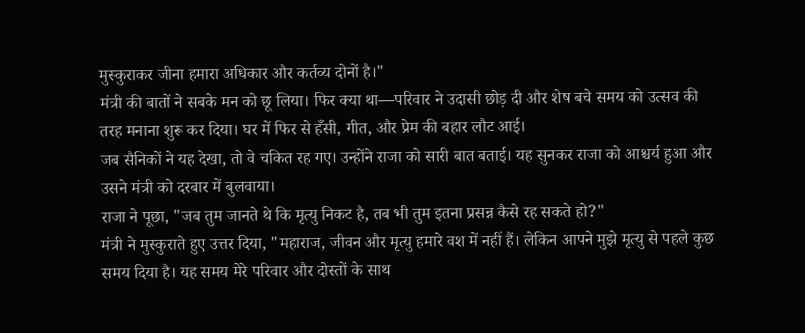मुस्कुराकर जीना हमारा अधिकार और कर्तव्य दोनों है।"
मंत्री की बातों ने सबके मन को छू लिया। फिर क्या था—परिवार ने उदासी छोड़ दी और शेष बचे समय को उत्सव की तरह मनाना शुरू कर दिया। घर में फिर से हँसी, गीत, और प्रेम की बहार लौट आई।
जब सैनिकों ने यह देखा, तो वे चकित रह गए। उन्होंने राजा को सारी बात बताई। यह सुनकर राजा को आश्चर्य हुआ और उसने मंत्री को दरबार में बुलवाया।
राजा ने पूछा, "जब तुम जानते थे कि मृत्यु निकट है, तब भी तुम इतना प्रसन्न कैसे रह सकते हो?"
मंत्री ने मुस्कुराते हुए उत्तर दिया, "महाराज, जीवन और मृत्यु हमारे वश में नहीं हैं। लेकिन आपने मुझे मृत्यु से पहले कुछ समय दिया है। यह समय मेरे परिवार और दोस्तों के साथ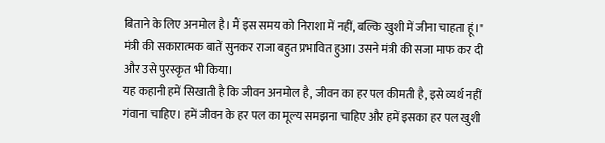बिताने के लिए अनमोल है। मैं इस समय को निराशा में नहीं, बल्कि खुशी में जीना चाहता हूं।"
मंत्री की सकारात्मक बातें सुनकर राजा बहुत प्रभावित हुआ। उसने मंत्री की सजा माफ कर दी और उसे पुरस्कृत भी किया।
यह कहानी हमें सिखाती है कि जीवन अनमोल है, जीवन का हर पल कीमती है, इसे व्यर्थ नहीं गंवाना चाहिए। हमें जीवन के हर पल का मूल्य समझना चाहिए और हमें इसका हर पल खुशी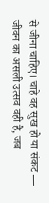से जीना चाहिए। चाहे वह सुख हो या संकट — जीवन का असली उत्सव वही है, जब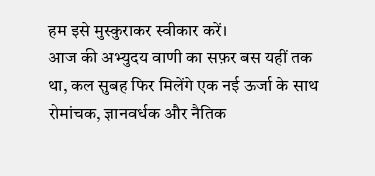हम इसे मुस्कुराकर स्वीकार करें।
आज की अभ्युदय वाणी का सफ़र बस यहीं तक था, कल सुबह फिर मिलेंगे एक नई ऊर्जा के साथ रोमांचक, ज्ञानवर्धक और नैतिक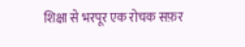शिक्षा से भरपूर एक रोचक सफ़र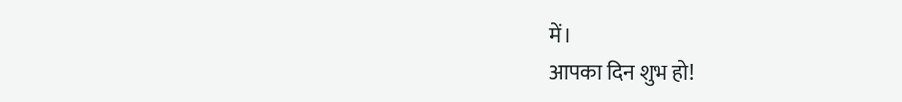में।
आपका दिन शुभ हो!